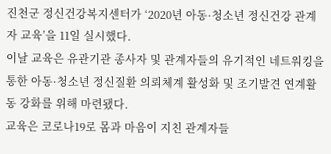진천군 정신건강복지센터가 ‘2020년 아동·청소년 정신건강 관계자 교육’을 11일 실시했다.
이날 교육은 유관기관 종사자 및 관계자들의 유기적인 네트워킹을 통한 아동·청소년 정신질환 의뢰체계 활성화 및 조기발견 연계활동 강화를 위해 마련됐다.
교육은 코로나19로 몸과 마음이 지친 관계자들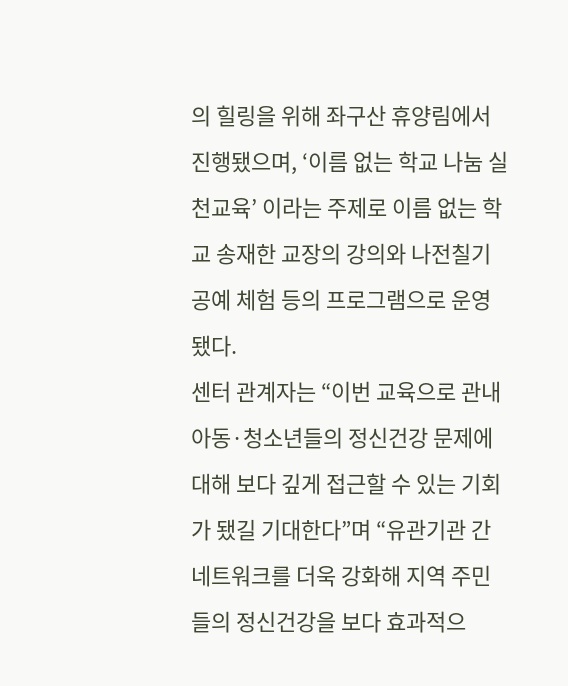의 힐링을 위해 좌구산 휴양림에서 진행됐으며, ‘이름 없는 학교 나눔 실천교육’ 이라는 주제로 이름 없는 학교 송재한 교장의 강의와 나전칠기 공예 체험 등의 프로그램으로 운영됐다.
센터 관계자는 “이번 교육으로 관내 아동·청소년들의 정신건강 문제에 대해 보다 깊게 접근할 수 있는 기회가 됐길 기대한다”며 “유관기관 간 네트워크를 더욱 강화해 지역 주민들의 정신건강을 보다 효과적으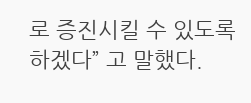로 증진시킬 수 있도록 하겠다” 고 말했다.